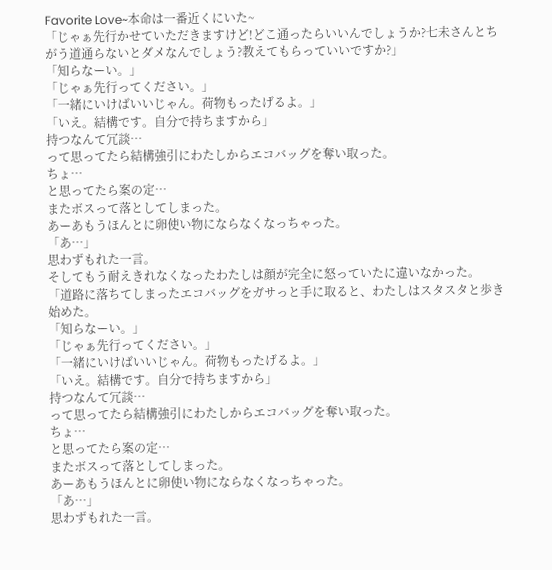Favorite Love~本命は一番近くにいた~
「じゃぁ先行かせていただきますけど!どこ通ったらいいんでしょうか?七未さんとちがう道通らないとダメなんでしょう?教えてもらっていいですか?」
「知らなーい。」
「じゃぁ先行ってください。」
「一緒にいけばいいじゃん。荷物もったげるよ。」
「いえ。結構です。自分で持ちますから」
持つなんて冗談…
って思ってたら結構強引にわたしからエコバッグを奪い取った。
ちょ…
と思ってたら案の定…
またボスって落としてしまった。
あーあもうほんとに卵使い物にならなくなっちゃった。
「あ…」
思わずもれた一言。
そしてもう耐えきれなくなったわたしは顔が完全に怒っていたに違いなかった。
「道路に落ちてしまったエコバッグをガサっと手に取ると、わたしはスタスタと歩き始めた。
「知らなーい。」
「じゃぁ先行ってください。」
「一緒にいけばいいじゃん。荷物もったげるよ。」
「いえ。結構です。自分で持ちますから」
持つなんて冗談…
って思ってたら結構強引にわたしからエコバッグを奪い取った。
ちょ…
と思ってたら案の定…
またボスって落としてしまった。
あーあもうほんとに卵使い物にならなくなっちゃった。
「あ…」
思わずもれた一言。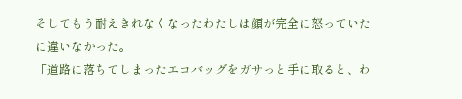そしてもう耐えきれなくなったわたしは顔が完全に怒っていたに違いなかった。
「道路に落ちてしまったエコバッグをガサっと手に取ると、わ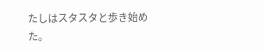たしはスタスタと歩き始めた。